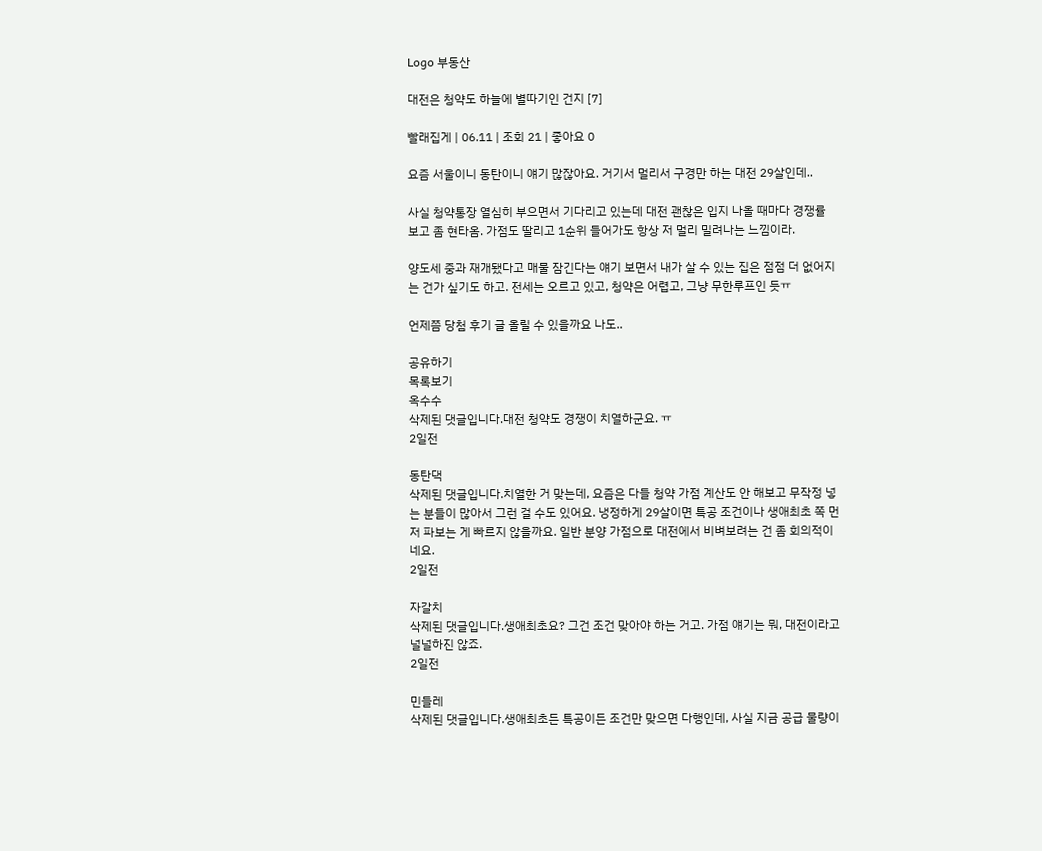Logo 부동산

대전은 청약도 하늘에 별따기인 건지 [7]

빨래집게 | 06.11 | 조회 21 | 좋아요 0

요즘 서울이니 동탄이니 얘기 많잖아요. 거기서 멀리서 구경만 하는 대전 29살인데..

사실 청약통장 열심히 부으면서 기다리고 있는데 대전 괜찮은 입지 나올 때마다 경쟁률 보고 좀 현타옴. 가점도 딸리고 1순위 들어가도 항상 저 멀리 밀려나는 느낌이라.

양도세 중과 재개됐다고 매물 잠긴다는 얘기 보면서 내가 살 수 있는 집은 점점 더 없어지는 건가 싶기도 하고. 전세는 오르고 있고, 청약은 어렵고, 그냥 무한루프인 듯ㅠ

언제쯤 당첨 후기 글 올릴 수 있을까요 나도..

공유하기
목록보기
옥수수
삭제된 댓글입니다.대전 청약도 경쟁이 치열하군요. ㅠ
2일전

동탄댁
삭제된 댓글입니다.치열한 거 맞는데, 요즘은 다들 청약 가점 계산도 안 해보고 무작정 넣는 분들이 많아서 그런 걸 수도 있어요. 냉정하게 29살이면 특공 조건이나 생애최초 쪽 먼저 파보는 게 빠르지 않을까요. 일반 분양 가점으로 대전에서 비벼보려는 건 좀 회의적이네요.
2일전

자갈치
삭제된 댓글입니다.생애최초요? 그건 조건 맞아야 하는 거고. 가점 얘기는 뭐, 대전이라고 널널하진 않죠.
2일전

민들레
삭제된 댓글입니다.생애최초든 특공이든 조건만 맞으면 다행인데, 사실 지금 공급 물량이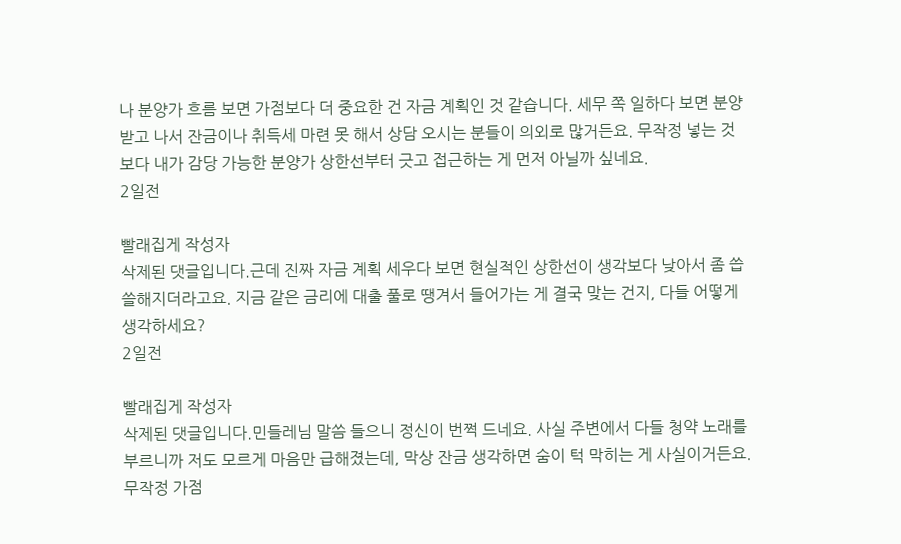나 분양가 흐름 보면 가점보다 더 중요한 건 자금 계획인 것 같습니다. 세무 쪽 일하다 보면 분양받고 나서 잔금이나 취득세 마련 못 해서 상담 오시는 분들이 의외로 많거든요. 무작정 넣는 것보다 내가 감당 가능한 분양가 상한선부터 긋고 접근하는 게 먼저 아닐까 싶네요.
2일전

빨래집게 작성자
삭제된 댓글입니다.근데 진짜 자금 계획 세우다 보면 현실적인 상한선이 생각보다 낮아서 좀 씁쓸해지더라고요. 지금 같은 금리에 대출 풀로 땡겨서 들어가는 게 결국 맞는 건지, 다들 어떻게 생각하세요?
2일전

빨래집게 작성자
삭제된 댓글입니다.민들레님 말씀 들으니 정신이 번쩍 드네요. 사실 주변에서 다들 청약 노래를 부르니까 저도 모르게 마음만 급해졌는데, 막상 잔금 생각하면 숨이 턱 막히는 게 사실이거든요. 무작정 가점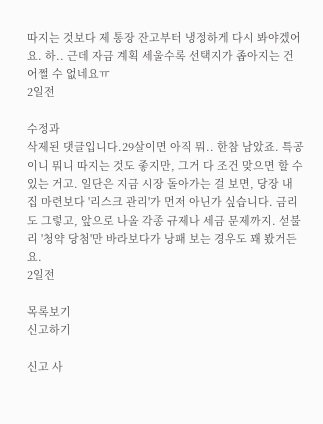따지는 것보다 제 통장 잔고부터 냉정하게 다시 봐야겠어요. 하.. 근데 자금 계획 세울수록 선택지가 좁아지는 건 어쩔 수 없네요ㅠ
2일전

수정과
삭제된 댓글입니다.29살이면 아직 뭐.. 한참 남았죠. 특공이니 뭐니 따지는 것도 좋지만, 그거 다 조건 맞으면 할 수 있는 거고. 일단은 지금 시장 돌아가는 걸 보면, 당장 내 집 마련보다 '리스크 관리'가 먼저 아닌가 싶습니다. 금리도 그렇고, 앞으로 나올 각종 규제나 세금 문제까지. 섣불리 '청약 당첨'만 바라보다가 낭패 보는 경우도 꽤 봤거든요.
2일전

목록보기
신고하기

신고 사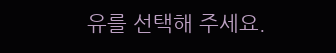유를 선택해 주세요.